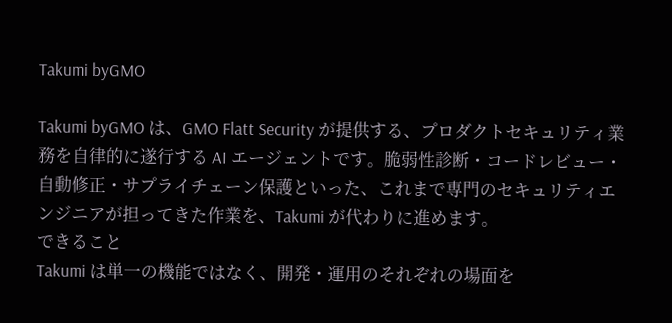Takumi byGMO

Takumi byGMO は、GMO Flatt Security が提供する、プロダクトセキュリティ業務を自律的に遂行する AI エージェントです。脆弱性診断・コードレビュー・自動修正・サプライチェーン保護といった、これまで専門のセキュリティエンジニアが担ってきた作業を、Takumi が代わりに進めます。
できること
Takumi は単一の機能ではなく、開発・運用のそれぞれの場面を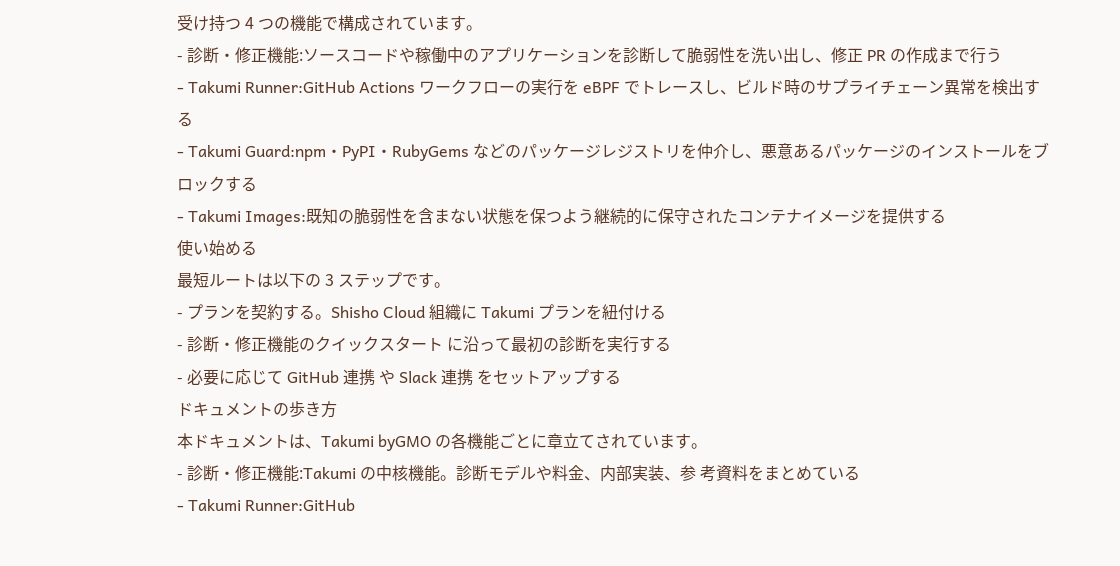受け持つ 4 つの機能で構成されています。
- 診断・修正機能:ソースコードや稼働中のアプリケーションを診断して脆弱性を洗い出し、修正 PR の作成まで行う
- Takumi Runner:GitHub Actions ワークフローの実行を eBPF でトレースし、ビルド時のサプライチェーン異常を検出する
- Takumi Guard:npm・PyPI・RubyGems などのパッケージレジストリを仲介し、悪意あるパッケージのインストールをブロックする
- Takumi Images:既知の脆弱性を含まない状態を保つよう継続的に保守されたコンテナイメージを提供する
使い始める
最短ルートは以下の 3 ステップです。
- プランを契約する。Shisho Cloud 組織に Takumi プランを紐付ける
- 診断・修正機能のクイックスタート に沿って最初の診断を実行する
- 必要に応じて GitHub 連携 や Slack 連携 をセットアップする
ドキュメントの歩き方
本ドキュメントは、Takumi byGMO の各機能ごとに章立てされています。
- 診断・修正機能:Takumi の中核機能。診断モデルや料金、内部実装、参 考資料をまとめている
- Takumi Runner:GitHub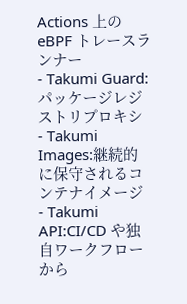Actions 上の eBPF トレースランナー
- Takumi Guard:パッケージレジストリプロキシ
- Takumi Images:継続的に保守されるコンテナイメージ
- Takumi API:CI/CD や独自ワークフローから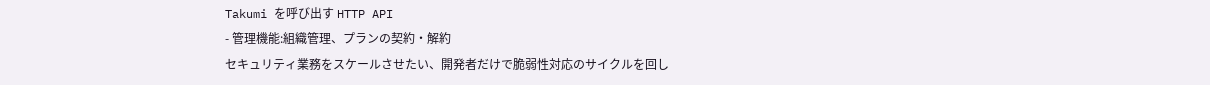Takumi を呼び出す HTTP API
- 管理機能:組織管理、プランの契約・解約
セキュリティ業務をスケールさせたい、開発者だけで脆弱性対応のサイクルを回し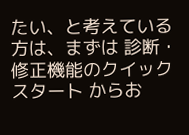たい、と考えている方は、まずは 診断・修正機能のクイックスタート からお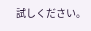試しください。